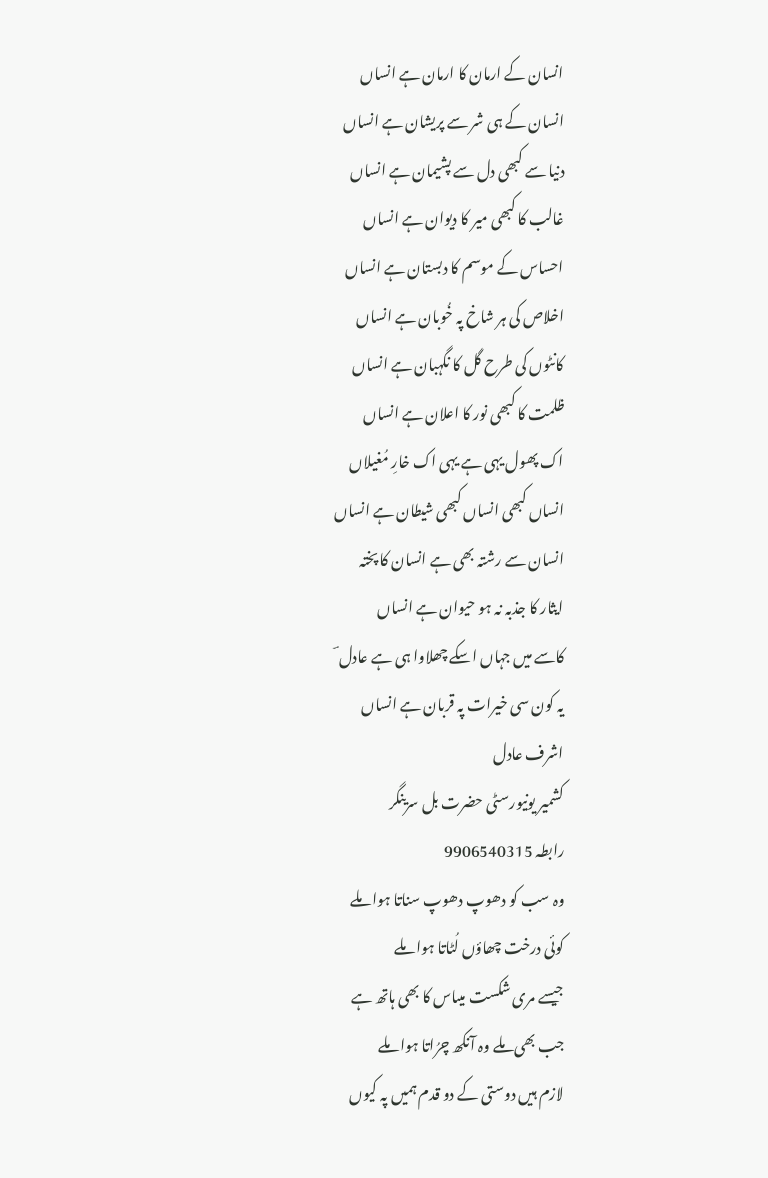انسان کے ارمان کا ارمان ہے انساں
انسان کے ہی شر سے پریشان ہے انساں
دنیا سے کبھی دل سے پشیمان ہے انساں
غالب کا کبھی میر کا دیوان ہے انساں
احساس کے موسم کا دبستان ہے انساں
اخلاص کی ہر شاخ پہ خُوبان ہے انساں
کانٹوں کی طرح گل کا نگہبان ہے انساں
ظلمت کا کبھی نور کا اعلان ہے انساں
اک پھول یہی ہے یہی اک خارِ مُغیلاں
انساں کبھی انساں کبھی شیطان ہے انساں
انسان سے رشتہ بھی ہے انسان کا پختہ
ایثار کا جذبہ نہ ہو حیوان ہے انساں
کاسے میں جہاں اسکے چھلاوا ہی ہے عادل ؔ
یہ کون سی خیرات پہ قربان ہے انساں
اشرف عادل
کشمیر یونیورسٹی حضرت بل سرینگر
رابطہ 9906540315
وہ سب کو دھوپ دھوپ سناتا ہوا ملے
کوئی درخت چھاؤں لُٹاتا ہوا ملے
جیسے مری شکست میںاس کا بھی ہاتھ ہے
جب بھی ملے وہ آنکھ چرُاتا ہوا ملے
لازم ہیں دوستی کے دو قدم ہمیں پہ کیوں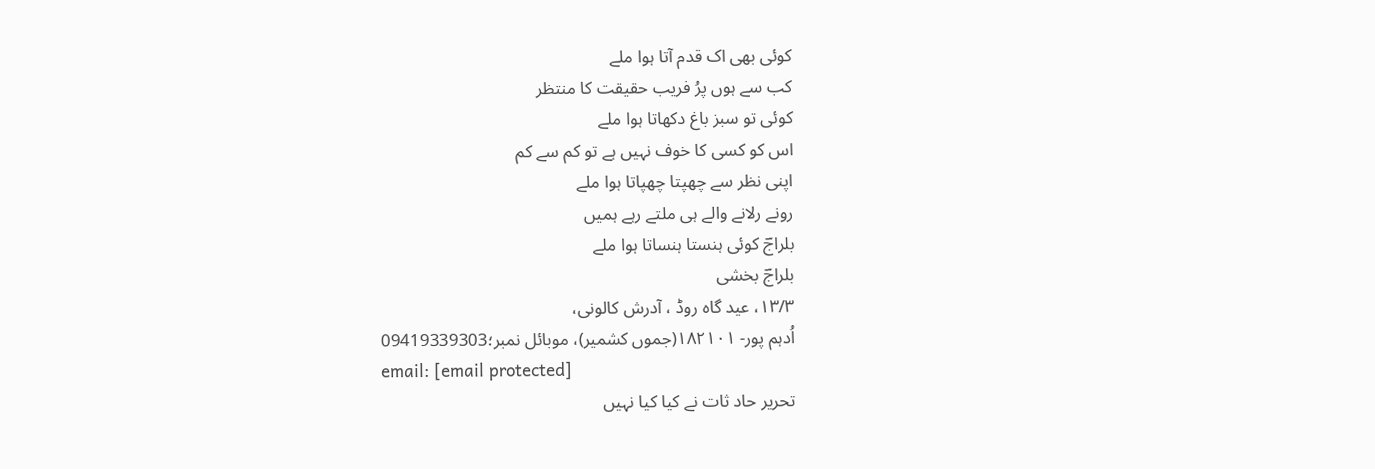کوئی بھی اک قدم آتا ہوا ملے
کب سے ہوں پرُ فریب حقیقت کا منتظر
کوئی تو سبز باغ دکھاتا ہوا ملے
اس کو کسی کا خوف نہیں ہے تو کم سے کم
اپنی نظر سے چھپتا چھپاتا ہوا ملے
رونے رلانے والے ہی ملتے رہے ہمیں
بلراجؔ کوئی ہنستا ہنساتا ہوا ملے
بلراجؔ بخشی
۱۳/۳، عید گاہ روڈ ، آدرش کالونی،
اُدہم پور- ۱۸۲۱۰۱(جموں کشمیر)، موبائل نمبر؛09419339303
email: [email protected]
تحریر حاد ثات نے کیا کیا نہیں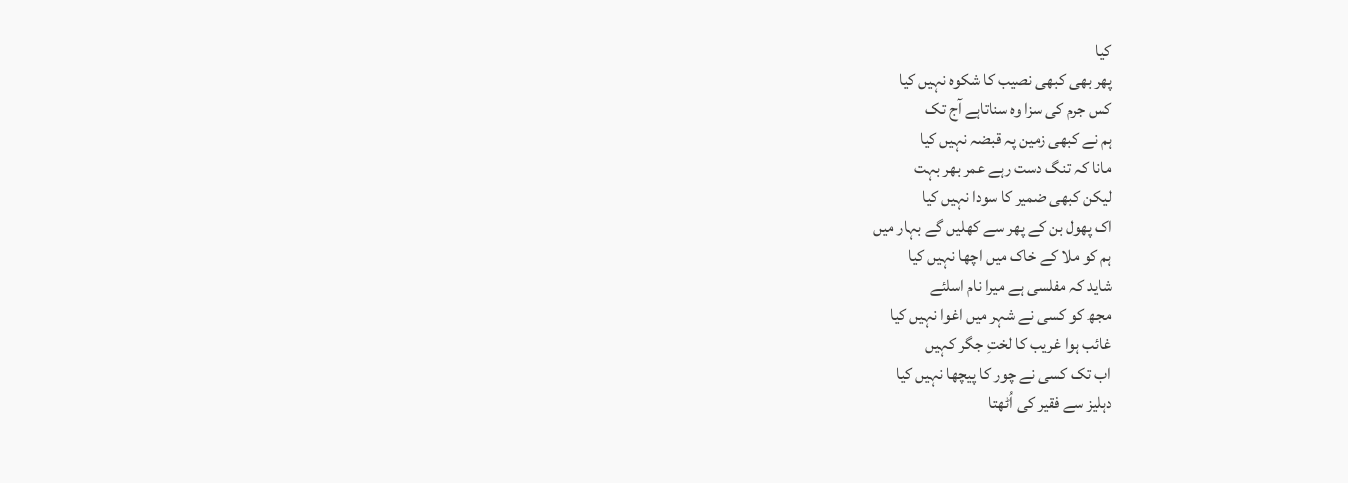کیا
پھر بھی کبھی نصیب کا شکوہ نہیں کیا
کس جرم کی سزا وہ سناتاہے آج تک
ہم نے کبھی زمین پہ قبضہ نہیں کیا
مانا کہ تنگ دست رہے عمر بھر بہت
لیکن کبھی ضمیر کا سودا نہیں کیا
اک پھول بن کے پھر سے کھلیں گے بہار میں
ہم کو ملا کے خاک میں اچھا نہیں کیا
شاید کہ مفلسی ہے میرا نام اسلئے
مجھ کو کسی نے شہر میں اغوا نہیں کیا
غائب ہوا غریب کا لختِ جگر کہیں
اب تک کسی نے چور کا پیچھا نہیں کیا
دہلیز سے فقیر کی اُٹھتا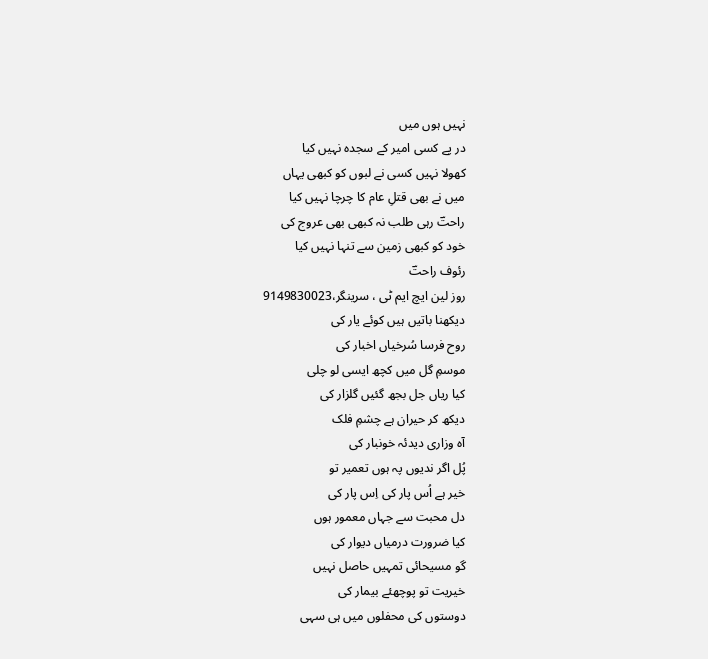نہیں ہوں میں
در پے کسی امیر کے سجدہ نہیں کیا
کھولا نہیں کسی نے لبوں کو کبھی یہاں
میں نے بھی قتلِ عام کا چرچا نہیں کیا
راحتؔ رہی طلب نہ کبھی بھی عروج کی
خود کو کبھی زمین سے تنہا نہیں کیا
رئوف راحتؔ
روز لین ایچ ایم ٹی ، سرینگر،9149830023
دیکھنا باتیں ہیں کوئے یار کی
روح فرسا سُرخیاں اخبار کی
موسمِ گل میں کچھ ایسی لو چلی
کیا ریاں جل بجھ گئیں گلزار کی
دیکھ کر حیران ہے چشمِ فلک
آہ وزاری دیدئہ خونبار کی
پُل اگر ندیوں پہ ہوں تعمیر تو
خیر ہے اُس پار کی اِس پار کی
دل محبت سے جہاں معمور ہوں
کیا ضرورت درمیاں دیوار کی
گو مسیحائی تمہیں حاصل نہیں
خیریت تو پوچھئے بیمار کی
دوستوں کی محفلوں میں ہی سہی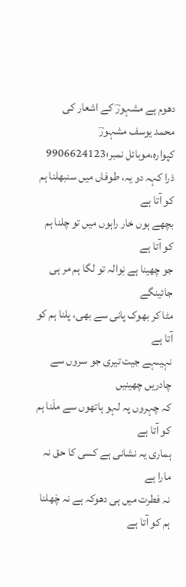دھوم ہے مشہورؔ کے اشعار کی
محمد یوسف مشہورؔ
کپوارہ،موبائل نمبر؛9906624123
ذرا کہہ دو یہ، طوفاں میں سنبھلنا ہم کو آتا ہے
بچھے ہوں خار راہوں میں تو چلنا ہم کو آتا ہے
جو چھینا ہے نِوالہ تو لگا ہم مر ہی جائینگے
مٹا کر بھوک پانی سے بھی، پلنا ہم کو آتا ہے
نہیںہے جیت تیری جو سروں سے چادریں چھینیں
کہ چہروں پہ لہو ہاتھوں سے ملَنا ہم کو آتا ہے
ہماری یہ نشانی ہے کسی کا حق نہ مارا ہے
نہ فطرت میں ہی دھوکہ ہے نہ چَھلنا ہم کو آتا ہے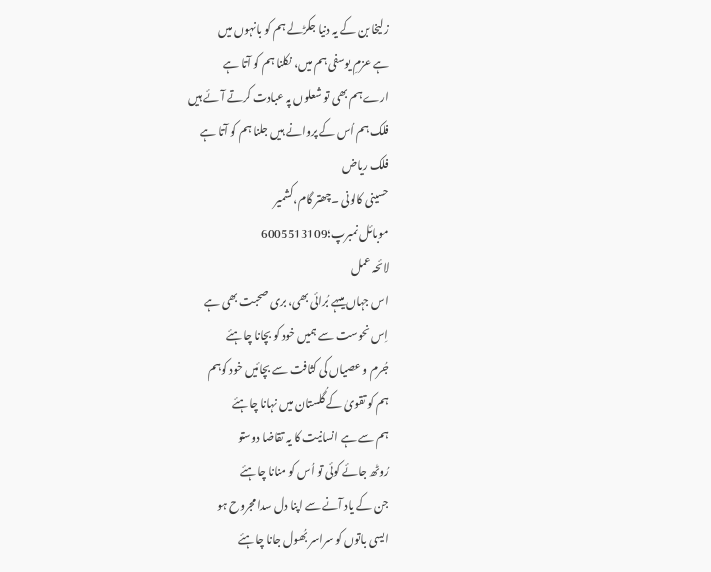زلیخا بن کے یہ دنیا جکڑلے ہم کو بانہوں میں
ہے عزمِ یوسفی ہم میں، نکلنا ہم کو آتا ہے
ارے ہم بھی تو شعلوں پہ عبادت کرتے آئے ہیں
فلک ہم اُس کے پروانے ہیں جلنا ہم کو آتا ہے
فلک ریاض
حسینی کالونی ۔چھتر گام،کشمیر
موبائل نمبرپ؛6005513109
لائحہ عمل
اس جہاں میںہے بُرائی بھی، بری صحبت بھی ہے
اِس نحوست سے ہمیں خود کو بچانا چاہئے
جُرم و عصیاں کی کثافت سے بچائیں خود کوہم
ہم کو تقویٰ کے گُلستان میں نہانا چاہئے
ہم سے ہے انسانیت کا یہ تقاضا دوستو
رُوٹھ جائے کوئی تو اُس کو منانا چاہئے
جن کے یاد آنے سے اپنا دل سدا مجروح ہو
ایسی باتوں کو سراسر بُھول جانا چاہئے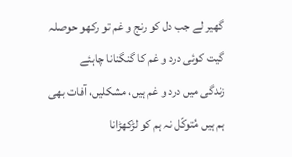گھیر لے جب دل کو رنج و غم تو رکھو حوصلہ
گیت کوئی درد و غم کا گنگنانا چاہئے
زندگی میں درد و غم ہیں، مشکلیں، آفات بھی
ہم ہیں مُتوکّل نہ ہم کو لڑکھڑانا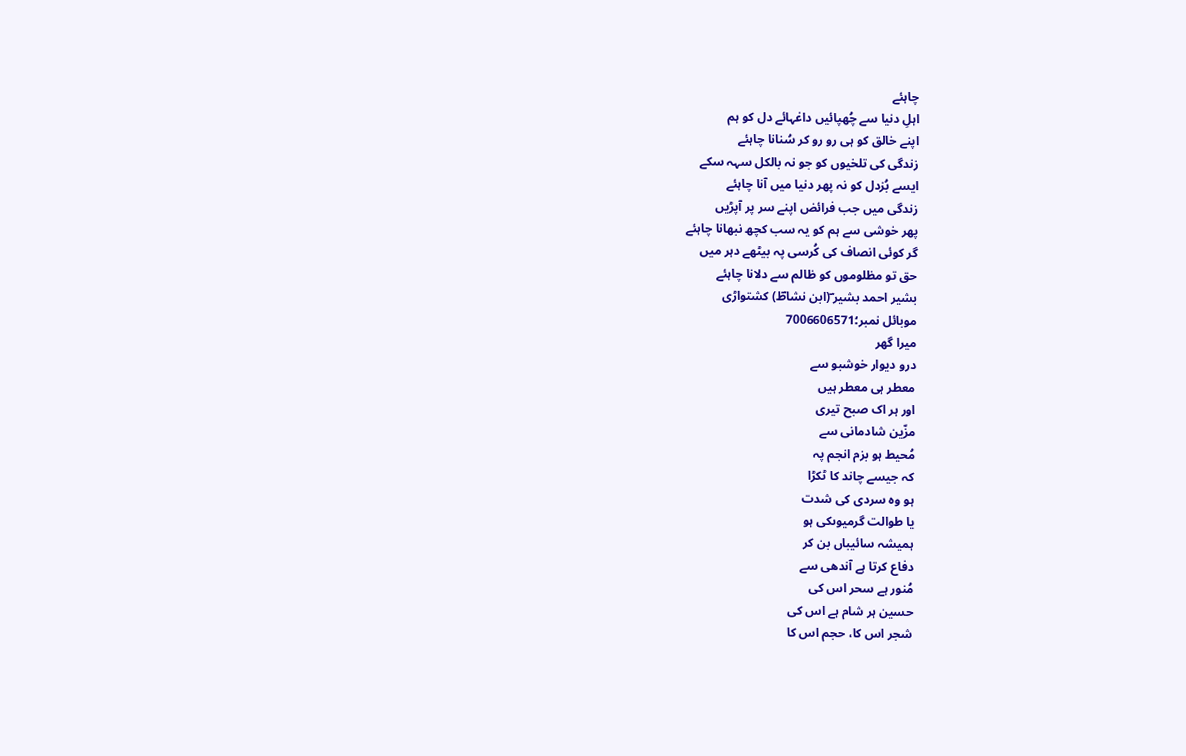چاہئے
اہلِ دنیا سے چُھپائیں داغہائے دل کو ہم
اپنے خالق کو ہی رو رو کر سُنانا چاہئے
زندگی کی تلخیوں کو جو نہ بالکل سہہ سکے
ایسے بُزدل کو نہ پھر دنیا میں آنا چاہئے
زندگی میں جب فرائض اپنے سر پر آپڑیں
پھر خوشی سے ہم کو یہ سب کچھ نبھانا چاہئے
گر کوئی انصاف کی کُرسی پہ بیٹھے دہر میں
حق تو مظلوموں کو ظالم سے دلانا چاہئے
بشیر احمد بشیر ؔ(ابن نشاطؔ) کشتواڑی
موبائل نمبر؛7006606571
میرا گھر
درو دیوار خوشبو سے
معطر ہی معطر ہیں
اور ہر اک صبح تیری
مزّین شادمانی سے
مُحیط ہو بزم انجم پہ
کہ جیسے چاند کا ٹکڑا
ہو وہ سردی کی شدت
یا طوالت گرمیوںکی ہو
ہمیشہ سائیباں بن کر
دفاع کرتا ہے آندھی سے
مُنور ہے سحر اس کی
حسین ہر شام ہے اس کی
شجر اس کا، حجم اس کا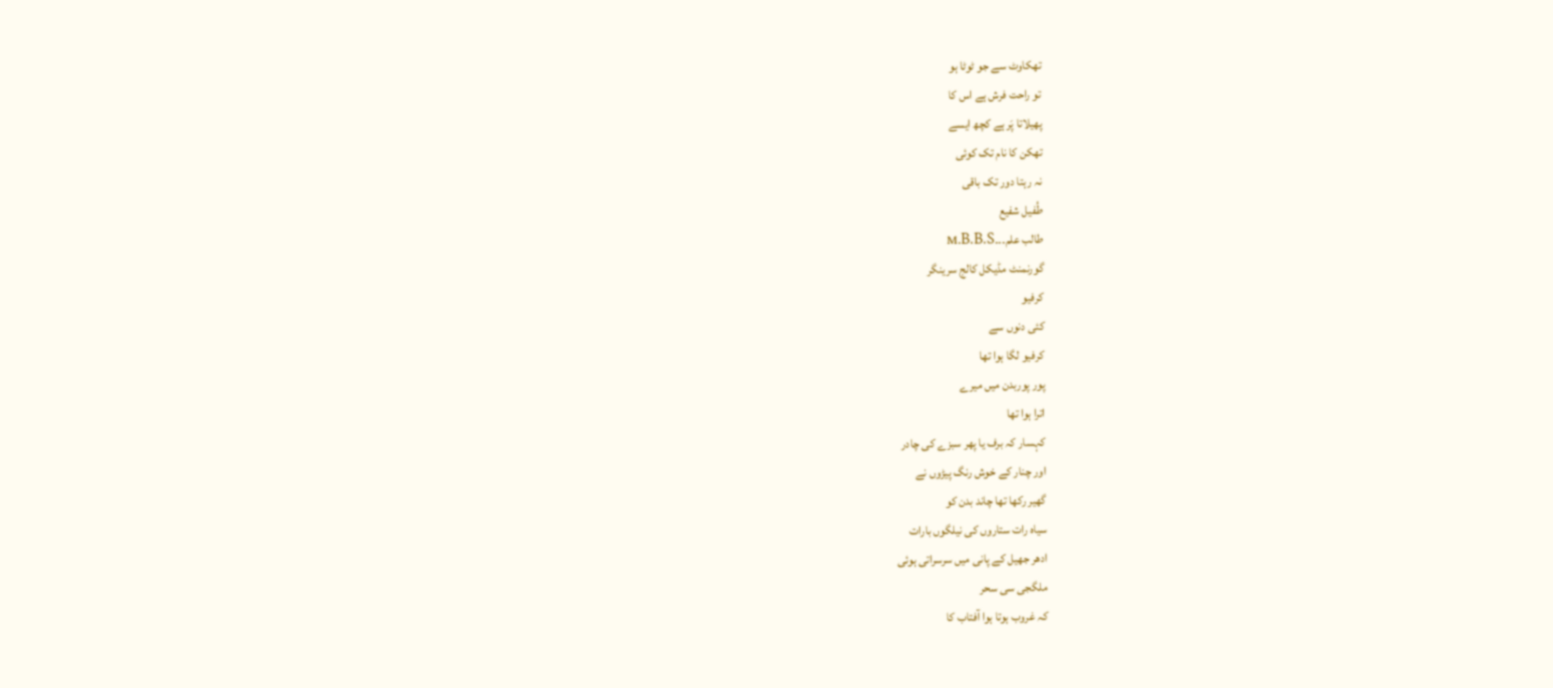تھکاوٹ سے جو ٹوٹا ہو
تو راحت فرش ہے اس کا
پھیلاتا پَر ہے کچھ ایسے
تھکن کا نام تک کوئی
نہ رہتا دور تک باقی
طُفیل شفیع
طالب علم۔۔۔M.B.B.S
گورنمنٹ مڈیکل کالج سرینگر
کرفیو
کئی دنوں سے
کرفیو لگا ہوا تھا
پور پوربدن میں میرے
اترا ہوا تھا
کہسار کہ برف یا پھر سبزے کی چادر
اور چنار کے خوش رنگ پیڑوں نے
گھیر رکھا تھا چاند بدن کو
سیاہ رات ستاروں کی نیلگوں بارات
ادھر جھیل کے پانی میں سرسراتی ہوئی
ملگجی سی سحر
کہ غروب ہوتا ہوا آفتاب کا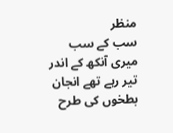منظر
سب کے سب
میری آنکھ کے اندر
تیر رہے تھے انجان بطخوں کی طرح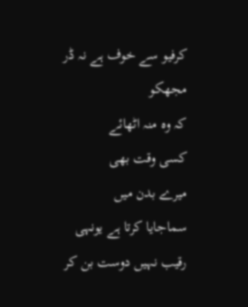کرفیو سے خوف ہے نہ ڈر مجھکو
کہ وہ منہ اٹھائے
کسی وقت بھی
میرے بدن میں
سماجایا کرتا ہے یونہی
رقیب نہیں دوست بن کر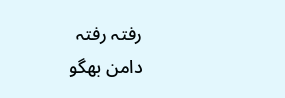رفتہ رفتہ
دامن بھگو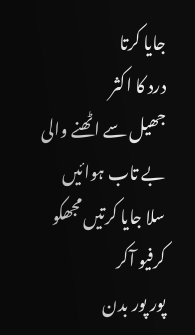جایا کرتا
درد کا اکثر
جھیل سے اٹھنے والی
بے تاب ہوائیں
سلا جایا کرتیں مجھکو
کرفیو آکر
پور پور بدن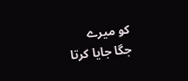کو میرے
جگا جایا کرتا